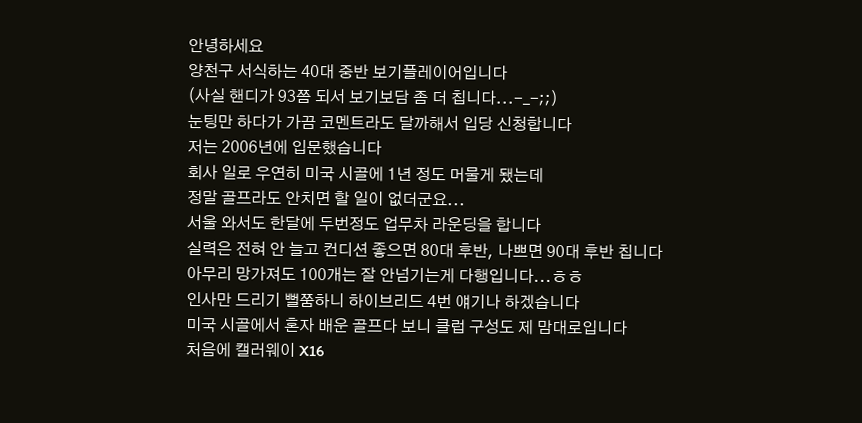안녕하세요
양천구 서식하는 40대 중반 보기플레이어입니다
(사실 핸디가 93쯤 되서 보기보담 좀 더 칩니다...-_-;;)
눈팅만 하다가 가끔 코멘트라도 달까해서 입당 신청합니다
저는 2006년에 입문했습니다
회사 일로 우연히 미국 시골에 1년 정도 머물게 됐는데
정말 골프라도 안치면 할 일이 없더군요...
서울 와서도 한달에 두번정도 업무차 라운딩을 합니다
실력은 전혀 안 늘고 컨디션 좋으면 80대 후반, 나쁘면 90대 후반 칩니다
아무리 망가져도 100개는 잘 안넘기는게 다행입니다...ㅎㅎ
인사만 드리기 뻘쭘하니 하이브리드 4번 얘기나 하겠습니다
미국 시골에서 혼자 배운 골프다 보니 클럽 구성도 제 맘대로입니다
처음에 캘러웨이 X16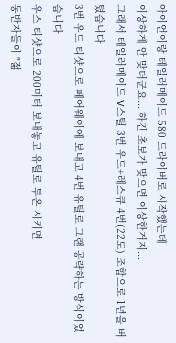아이언이랑 테일러메이드 580 드라이버로 시작했는데
이상하게 안 맞더군요... 하긴 초보가 맞으면 이상한거지...
그래서 테일러메이드 V스틸 3번 우드+레스큐 4번(22도) 조합으로 1년을 버텼습니다
3번 우드 티샷으로 페어웨이에 보내고 4번 유틸로 그랜 공략하는 방식이었습니다
우스 티샷으로 200미터 보내놓고 유틸로 투온 시키면
동반자들이 "젊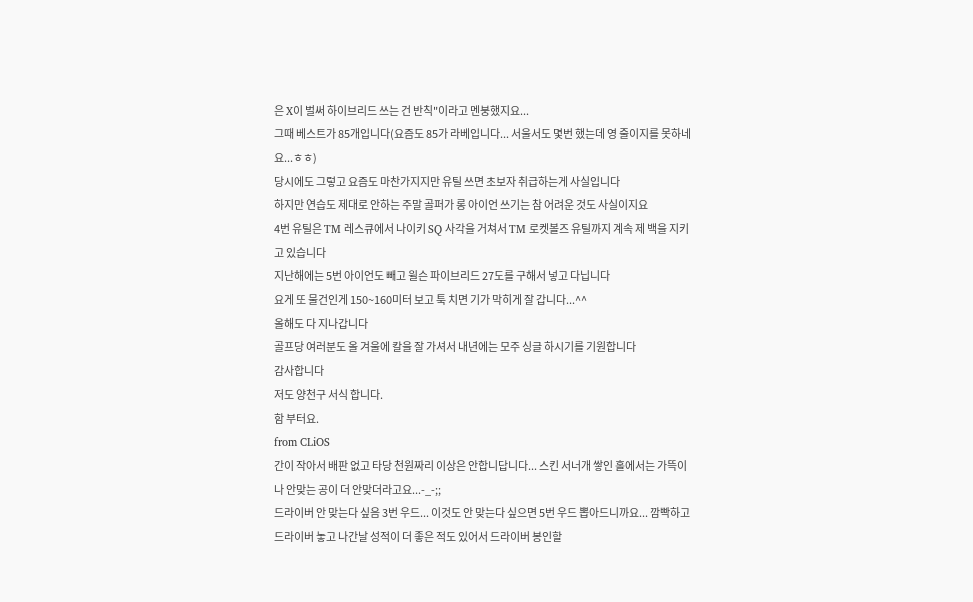은 X이 벌써 하이브리드 쓰는 건 반칙"이라고 멘붕했지요...
그때 베스트가 85개입니다(요즘도 85가 라베입니다... 서울서도 몇번 했는데 영 줄이지를 못하네요...ㅎㅎ)
당시에도 그렇고 요즘도 마찬가지지만 유틸 쓰면 초보자 취급하는게 사실입니다
하지만 연습도 제대로 안하는 주말 골퍼가 롱 아이언 쓰기는 참 어려운 것도 사실이지요
4번 유틸은 TM 레스큐에서 나이키 SQ 사각을 거쳐서 TM 로켓볼즈 유틸까지 계속 제 백을 지키고 있습니다
지난해에는 5번 아이언도 빼고 윌슨 파이브리드 27도를 구해서 넣고 다닙니다
요게 또 물건인게 150~160미터 보고 툭 치면 기가 막히게 잘 갑니다...^^
올해도 다 지나갑니다
골프당 여러분도 올 겨울에 칼을 잘 가셔서 내년에는 모주 싱글 하시기를 기원합니다
감사합니다
저도 양천구 서식 합니다.
함 부터요.
from CLiOS
간이 작아서 배판 없고 타당 천원짜리 이상은 안합니답니다... 스킨 서너개 쌓인 홀에서는 가뜩이나 안맞는 공이 더 안맞더라고요...-_-;;
드라이버 안 맞는다 싶음 3번 우드... 이것도 안 맞는다 싶으면 5번 우드 뽑아드니까요... 깜빡하고 드라이버 놓고 나간날 성적이 더 좋은 적도 있어서 드라이버 봉인할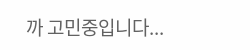까 고민중입니다...